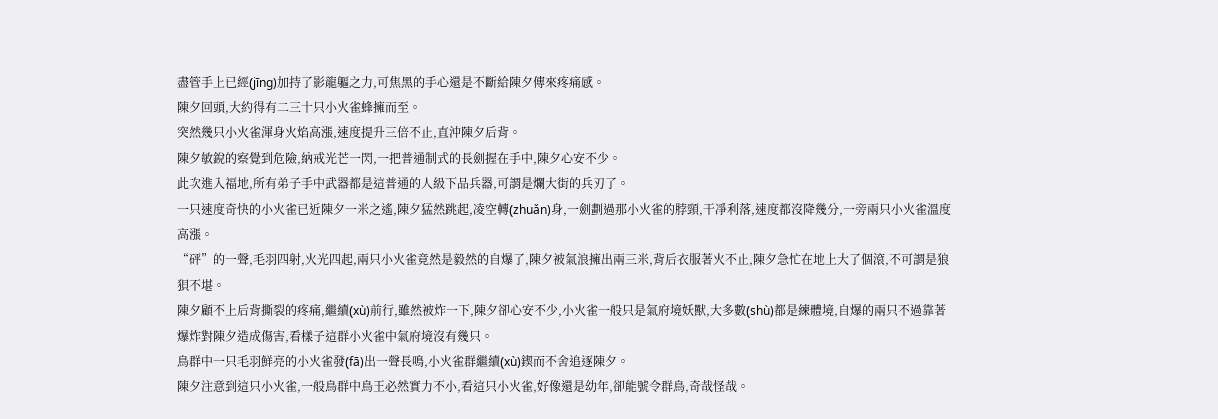盡管手上已經(jīng)加持了影龍軀之力,可焦黑的手心還是不斷給陳夕傳來疼痛感。
陳夕回頭,大約得有二三十只小火雀蜂擁而至。
突然幾只小火雀渾身火焰高漲,速度提升三倍不止,直沖陳夕后背。
陳夕敏銳的察覺到危險,納戒光芒一閃,一把普通制式的長劍握在手中,陳夕心安不少。
此次進入福地,所有弟子手中武器都是這普通的人級下品兵器,可謂是爛大街的兵刃了。
一只速度奇快的小火雀已近陳夕一米之遙,陳夕猛然跳起,凌空轉(zhuǎn)身,一劍劃過那小火雀的脖頸,干凈利落,速度都沒降幾分,一旁兩只小火雀溫度高漲。
“砰”的一聲,毛羽四射,火光四起,兩只小火雀竟然是毅然的自爆了,陳夕被氣浪擁出兩三米,背后衣服著火不止,陳夕急忙在地上大了個滾,不可謂是狼狽不堪。
陳夕顧不上后背撕裂的疼痛,繼續(xù)前行,雖然被炸一下,陳夕卻心安不少,小火雀一般只是氣府境妖獸,大多數(shù)都是練體境,自爆的兩只不過靠著爆炸對陳夕造成傷害,看樣子這群小火雀中氣府境沒有幾只。
鳥群中一只毛羽鮮亮的小火雀發(fā)出一聲長鳴,小火雀群繼續(xù)鍥而不舍追逐陳夕。
陳夕注意到這只小火雀,一般鳥群中鳥王必然實力不小,看這只小火雀,好像還是幼年,卻能號令群鳥,奇哉怪哉。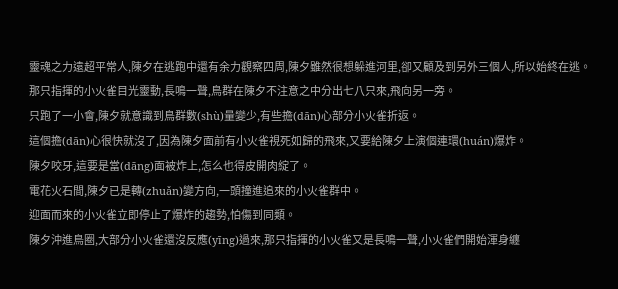靈魂之力遠超平常人,陳夕在逃跑中還有余力觀察四周,陳夕雖然很想躲進河里,卻又顧及到另外三個人,所以始終在逃。
那只指揮的小火雀目光靈動,長鳴一聲,鳥群在陳夕不注意之中分出七八只來,飛向另一旁。
只跑了一小會,陳夕就意識到鳥群數(shù)量變少,有些擔(dān)心部分小火雀折返。
這個擔(dān)心很快就沒了,因為陳夕面前有小火雀視死如歸的飛來,又要給陳夕上演個連環(huán)爆炸。
陳夕咬牙,這要是當(dāng)面被炸上,怎么也得皮開肉綻了。
電花火石間,陳夕已是轉(zhuǎn)變方向,一頭撞進追來的小火雀群中。
迎面而來的小火雀立即停止了爆炸的趨勢,怕傷到同類。
陳夕沖進鳥圈,大部分小火雀還沒反應(yīng)過來,那只指揮的小火雀又是長鳴一聲,小火雀們開始渾身纏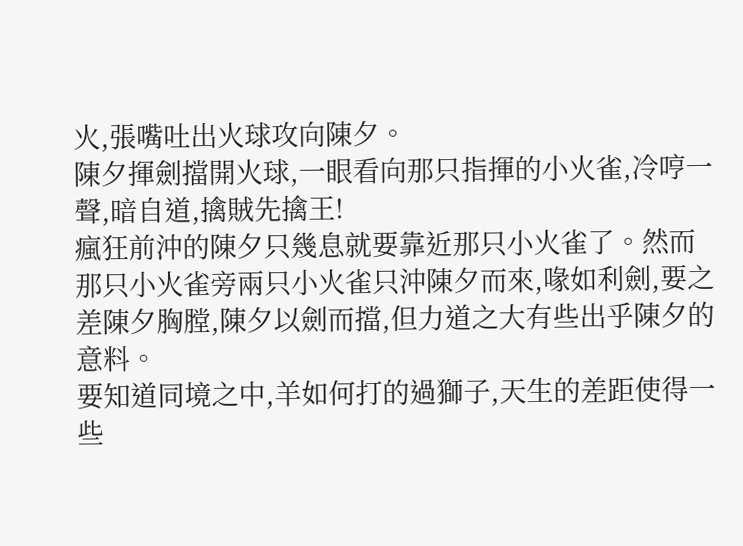火,張嘴吐出火球攻向陳夕。
陳夕揮劍擋開火球,一眼看向那只指揮的小火雀,冷哼一聲,暗自道,擒賊先擒王!
瘋狂前沖的陳夕只幾息就要靠近那只小火雀了。然而那只小火雀旁兩只小火雀只沖陳夕而來,喙如利劍,要之差陳夕胸膛,陳夕以劍而擋,但力道之大有些出乎陳夕的意料。
要知道同境之中,羊如何打的過獅子,天生的差距使得一些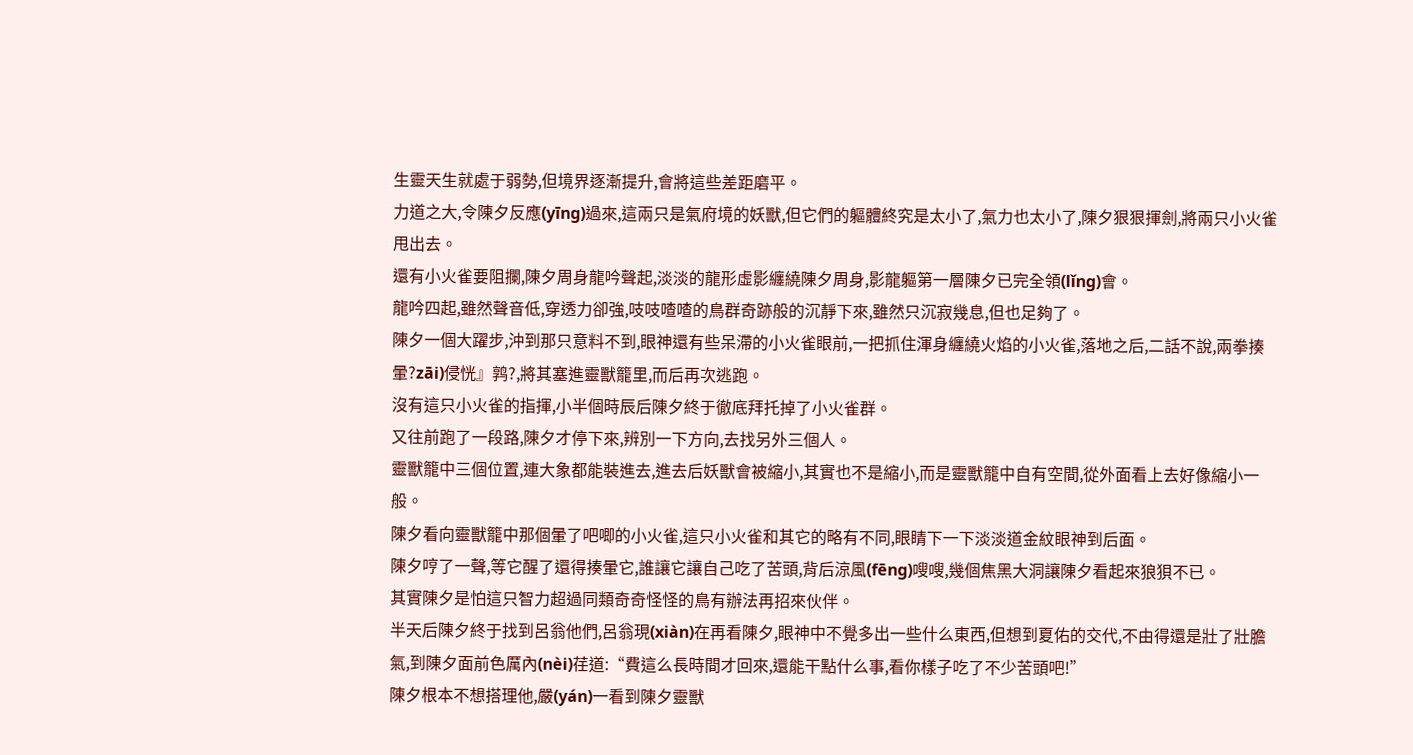生靈天生就處于弱勢,但境界逐漸提升,會將這些差距磨平。
力道之大,令陳夕反應(yīng)過來,這兩只是氣府境的妖獸,但它們的軀體終究是太小了,氣力也太小了,陳夕狠狠揮劍,將兩只小火雀甩出去。
還有小火雀要阻攔,陳夕周身龍吟聲起,淡淡的龍形虛影纏繞陳夕周身,影龍軀第一層陳夕已完全領(lǐng)會。
龍吟四起,雖然聲音低,穿透力卻強,吱吱喳喳的鳥群奇跡般的沉靜下來,雖然只沉寂幾息,但也足夠了。
陳夕一個大躍步,沖到那只意料不到,眼神還有些呆滯的小火雀眼前,一把抓住渾身纏繞火焰的小火雀,落地之后,二話不說,兩拳揍暈?zāi)侵恍』鹑?,將其塞進靈獸籠里,而后再次逃跑。
沒有這只小火雀的指揮,小半個時辰后陳夕終于徹底拜托掉了小火雀群。
又往前跑了一段路,陳夕才停下來,辨別一下方向,去找另外三個人。
靈獸籠中三個位置,連大象都能裝進去,進去后妖獸會被縮小,其實也不是縮小,而是靈獸籠中自有空間,從外面看上去好像縮小一般。
陳夕看向靈獸籠中那個暈了吧唧的小火雀,這只小火雀和其它的略有不同,眼睛下一下淡淡道金紋眼神到后面。
陳夕哼了一聲,等它醒了還得揍暈它,誰讓它讓自己吃了苦頭,背后涼風(fēng)嗖嗖,幾個焦黑大洞讓陳夕看起來狼狽不已。
其實陳夕是怕這只智力超過同類奇奇怪怪的鳥有辦法再招來伙伴。
半天后陳夕終于找到呂翁他們,呂翁現(xiàn)在再看陳夕,眼神中不覺多出一些什么東西,但想到夏佑的交代,不由得還是壯了壯膽氣,到陳夕面前色厲內(nèi)荏道:“費這么長時間才回來,還能干點什么事,看你樣子吃了不少苦頭吧!”
陳夕根本不想搭理他,嚴(yán)一看到陳夕靈獸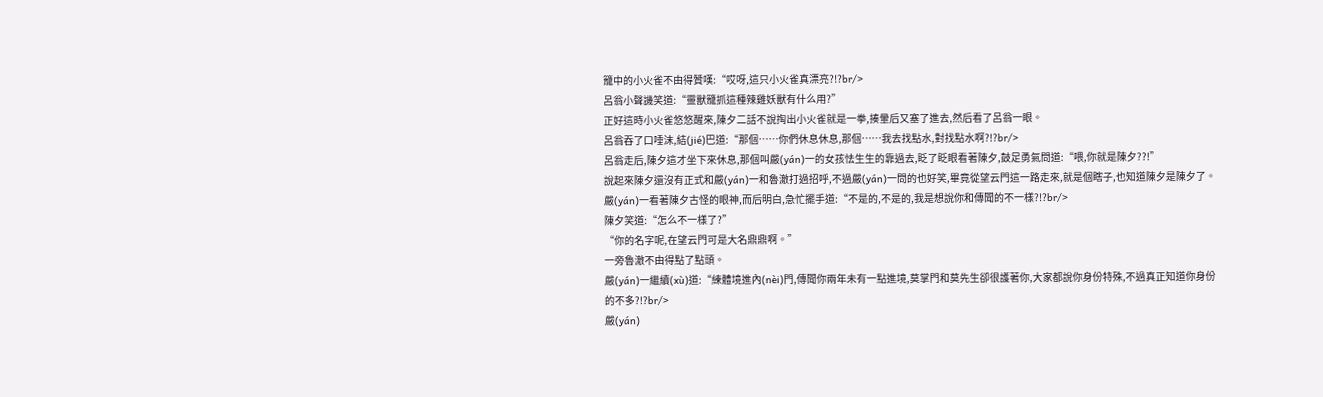籠中的小火雀不由得贊嘆:“哎呀,這只小火雀真漂亮?!?br/>
呂翁小聲譏笑道:“靈獸籠抓這種辣雞妖獸有什么用?”
正好這時小火雀悠悠醒來,陳夕二話不說掏出小火雀就是一拳,揍暈后又塞了進去,然后看了呂翁一眼。
呂翁吞了口唾沫,結(jié)巴道:“那個……你們休息休息,那個……我去找點水,對找點水啊?!?br/>
呂翁走后,陳夕這才坐下來休息,那個叫嚴(yán)一的女孩怯生生的靠過去,眨了眨眼看著陳夕,鼓足勇氣問道:“喂,你就是陳夕??!”
說起來陳夕還沒有正式和嚴(yán)一和魯澈打過招呼,不過嚴(yán)一問的也好笑,畢竟從望云門這一路走來,就是個瞎子,也知道陳夕是陳夕了。
嚴(yán)一看著陳夕古怪的眼神,而后明白,急忙擺手道:“不是的,不是的,我是想說你和傳聞的不一樣?!?br/>
陳夕笑道:“怎么不一樣了?”
“你的名字呢,在望云門可是大名鼎鼎啊。”
一旁魯澈不由得點了點頭。
嚴(yán)一繼續(xù)道:“練體境進內(nèi)門,傳聞你兩年未有一點進境,莫掌門和莫先生卻很護著你,大家都說你身份特殊,不過真正知道你身份的不多?!?br/>
嚴(yán)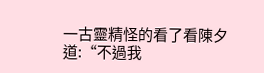一古靈精怪的看了看陳夕道:“不過我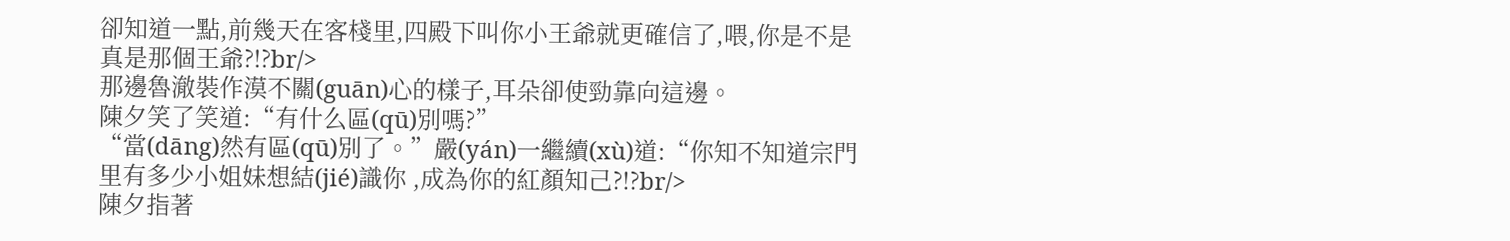卻知道一點,前幾天在客棧里,四殿下叫你小王爺就更確信了,喂,你是不是真是那個王爺?!?br/>
那邊魯澈裝作漠不關(guān)心的樣子,耳朵卻使勁靠向這邊。
陳夕笑了笑道:“有什么區(qū)別嗎?”
“當(dāng)然有區(qū)別了。”嚴(yán)一繼續(xù)道:“你知不知道宗門里有多少小姐妹想結(jié)識你 ,成為你的紅顏知己?!?br/>
陳夕指著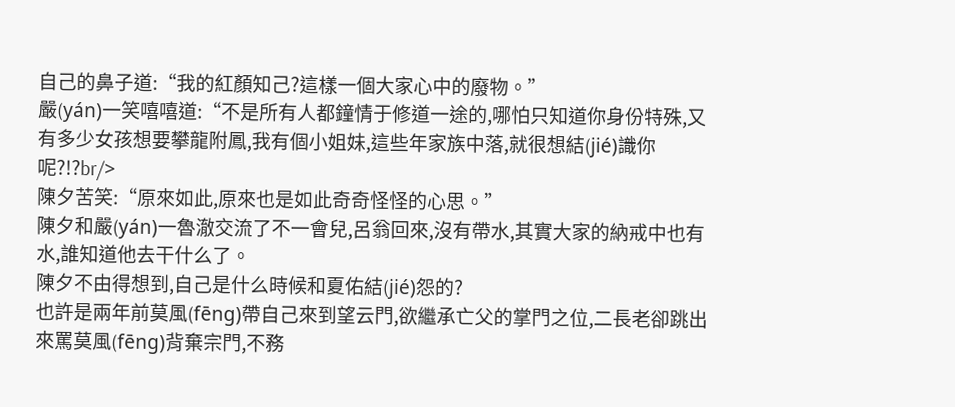自己的鼻子道:“我的紅顏知己?這樣一個大家心中的廢物。”
嚴(yán)一笑嘻嘻道:“不是所有人都鐘情于修道一途的,哪怕只知道你身份特殊,又有多少女孩想要攀龍附鳳,我有個小姐妹,這些年家族中落,就很想結(jié)識你呢?!?br/>
陳夕苦笑:“原來如此,原來也是如此奇奇怪怪的心思。”
陳夕和嚴(yán)一魯澈交流了不一會兒,呂翁回來,沒有帶水,其實大家的納戒中也有水,誰知道他去干什么了。
陳夕不由得想到,自己是什么時候和夏佑結(jié)怨的?
也許是兩年前莫風(fēng)帶自己來到望云門,欲繼承亡父的掌門之位,二長老卻跳出來罵莫風(fēng)背棄宗門,不務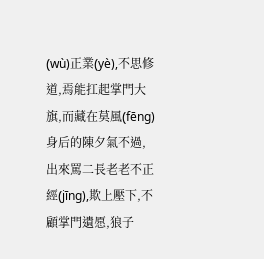(wù)正業(yè),不思修道,焉能扛起掌門大旗,而藏在莫風(fēng)身后的陳夕氣不過,出來罵二長老老不正經(jīng),欺上壓下,不顧掌門遺愿,狼子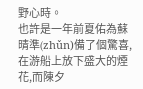野心時。
也許是一年前夏佑為蘇晴準(zhǔn)備了個驚喜,在游船上放下盛大的煙花,而陳夕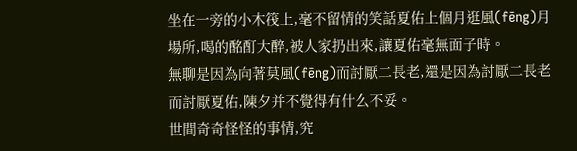坐在一旁的小木筏上,毫不留情的笑話夏佑上個月逛風(fēng)月場所,喝的酩酊大醉,被人家扔出來,讓夏佑毫無面子時。
無聊是因為向著莫風(fēng)而討厭二長老,還是因為討厭二長老而討厭夏佑,陳夕并不覺得有什么不妥。
世間奇奇怪怪的事情,究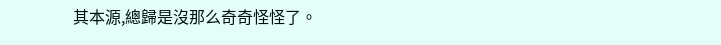其本源,總歸是沒那么奇奇怪怪了。